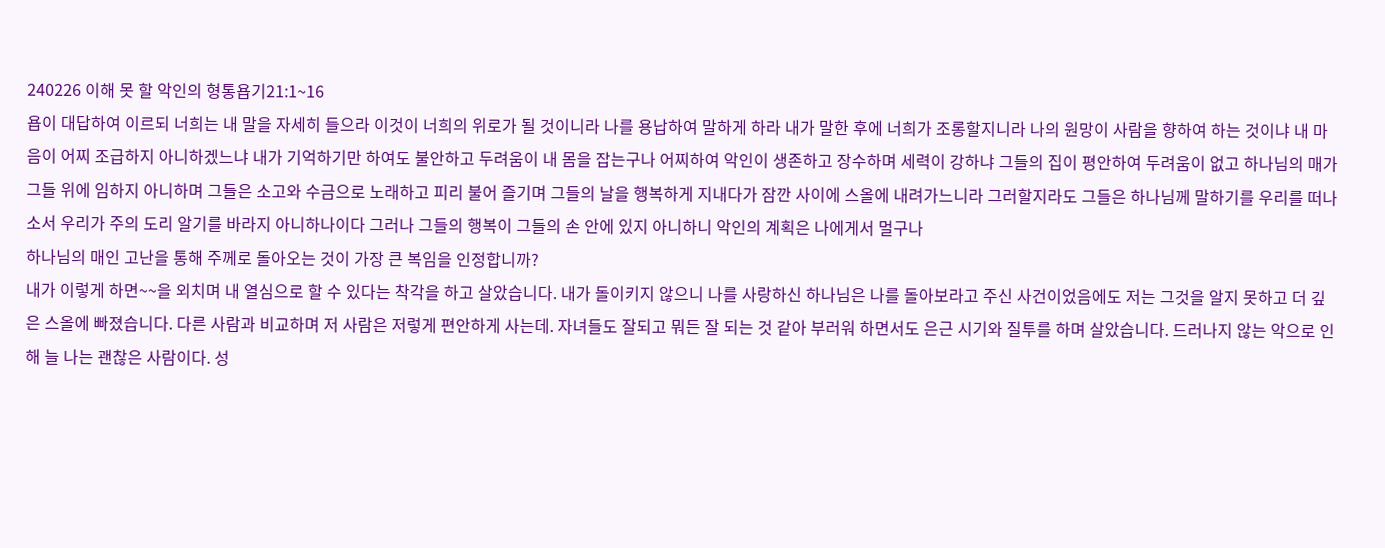240226 이해 못 할 악인의 형통욥기21:1~16
욥이 대답하여 이르되 너희는 내 말을 자세히 들으라 이것이 너희의 위로가 될 것이니라 나를 용납하여 말하게 하라 내가 말한 후에 너희가 조롱할지니라 나의 원망이 사람을 향하여 하는 것이냐 내 마음이 어찌 조급하지 아니하겠느냐 내가 기억하기만 하여도 불안하고 두려움이 내 몸을 잡는구나 어찌하여 악인이 생존하고 장수하며 세력이 강하냐 그들의 집이 평안하여 두려움이 없고 하나님의 매가 그들 위에 임하지 아니하며 그들은 소고와 수금으로 노래하고 피리 불어 즐기며 그들의 날을 행복하게 지내다가 잠깐 사이에 스올에 내려가느니라 그러할지라도 그들은 하나님께 말하기를 우리를 떠나소서 우리가 주의 도리 알기를 바라지 아니하나이다 그러나 그들의 행복이 그들의 손 안에 있지 아니하니 악인의 계획은 나에게서 멀구나
하나님의 매인 고난을 통해 주께로 돌아오는 것이 가장 큰 복임을 인정합니까?
내가 이렇게 하면~~을 외치며 내 열심으로 할 수 있다는 착각을 하고 살았습니다. 내가 돌이키지 않으니 나를 사랑하신 하나님은 나를 돌아보라고 주신 사건이었음에도 저는 그것을 알지 못하고 더 깊은 스올에 빠졌습니다. 다른 사람과 비교하며 저 사람은 저렇게 편안하게 사는데. 자녀들도 잘되고 뭐든 잘 되는 것 같아 부러워 하면서도 은근 시기와 질투를 하며 살았습니다. 드러나지 않는 악으로 인해 늘 나는 괜찮은 사람이다. 성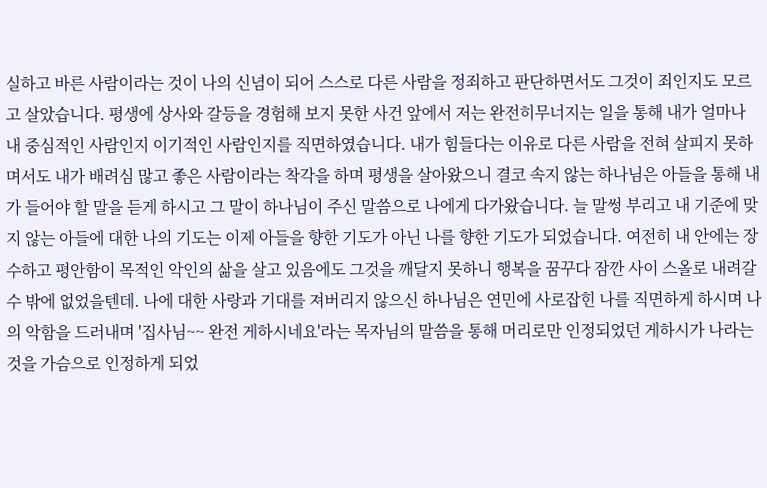실하고 바른 사람이라는 것이 나의 신념이 되어 스스로 다른 사람을 정죄하고 판단하면서도 그것이 죄인지도 모르고 살았습니다. 평생에 상사와 갈등을 경험해 보지 못한 사건 앞에서 저는 완전히무너지는 일을 통해 내가 얼마나 내 중심적인 사람인지 이기적인 사람인지를 직면하였습니다. 내가 힘들다는 이유로 다른 사람을 전혀 살피지 못하며서도 내가 배려심 많고 좋은 사람이라는 착각을 하며 평생을 살아왔으니 결코 속지 않는 하나님은 아들을 통해 내가 들어야 할 말을 듣게 하시고 그 말이 하나님이 주신 말씀으로 나에게 다가왔습니다. 늘 말썽 부리고 내 기준에 맞지 않는 아들에 대한 나의 기도는 이제 아들을 향한 기도가 아닌 나를 향한 기도가 되었습니다. 여전히 내 안에는 장수하고 평안함이 목적인 악인의 삶을 살고 있음에도 그것을 깨달지 못하니 행복을 꿈꾸다 잠깐 사이 스올로 내려갈 수 밖에 없었을텐데. 나에 대한 사랑과 기대를 져버리지 않으신 하나님은 연민에 사로잡힌 나를 직면하게 하시며 나의 악함을 드러내며 '집사님~~ 완전 게하시네요'라는 목자님의 말씀을 통해 머리로만 인정되었던 게하시가 나라는 것을 가슴으로 인정하게 되었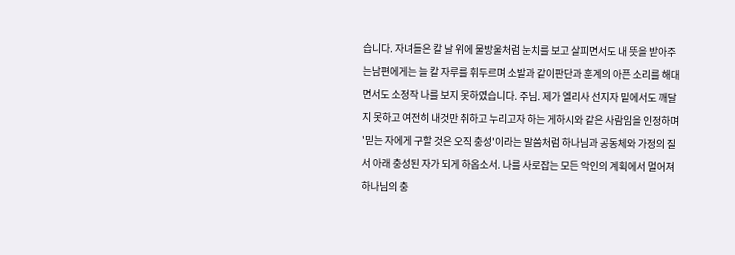습니다. 자녀들은 칼 날 위에 물방울처럼 눈치를 보고 살피면서도 내 뜻을 받아주는남편에게는 늘 칼 자루를 휘두르며 소발과 같이판단과 훈계의 아픈 소리를 해대면서도 소정작 나를 보지 못하였습니다. 주님. 제가 엘리사 선지자 밑에서도 깨달지 못하고 여전히 내것만 취하고 누리고자 하는 게하시와 같은 사람임을 인정하며 '믿는 자에게 구할 것은 오직 충성'이라는 말씀처럼 하나님과 공동체와 가정의 질서 아래 충성된 자가 되게 하옵소서. 나를 사로잡는 모든 악인의 계획에서 멀어져 하나님의 충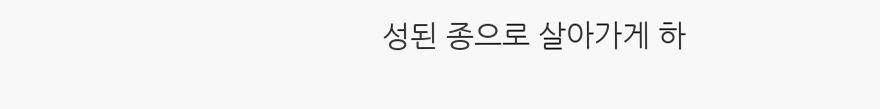성된 종으로 살아가게 하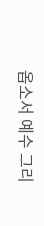옵소서 예수 그리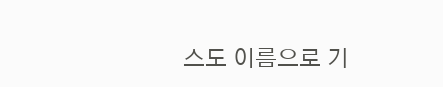스도 이름으로 기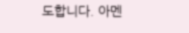도합니다. 아멘